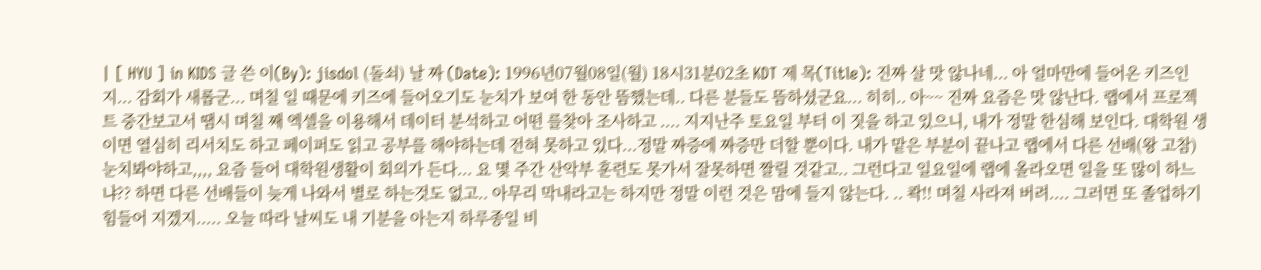| [ HYU ] in KIDS 글 쓴 이(By): jisdol (돌쇠) 날 짜 (Date): 1996년07월08일(월) 18시31분02초 KDT 제 목(Title): 진짜 살 맛 않나네... 아 얼마만에 들어온 키즈인지... 감회가 새롭군... 며칠 일 때문에 키즈에 들어오기도 눈치가 보여 한 동안 뜸했는데.. 다른 분들도 뜸하셨군요... 히히.. 아~~ 진짜 요즘은 맛 않난다. 랩에서 프로젝트 중간보고서 땜시 며칠 째 엑셀을 이용해서 데이터 분석하고 어떤 를찾아 조사하고 .... 지지난주 토요일 부터 이 짓을 하고 있으니, 내가 정말 한심해 보인다. 대학원 생이면 열심히 리서치도 하고 페이퍼도 읽고 공부를 해야하는데 전혀 못하고 있다...정말 짜증에 짜증만 더할 뿐이다. 내가 맡은 부분이 끝나고 랩에서 다른 선배(왕 고참) 눈치봐야하고,,,, 요즘 들어 대학원생활이 회의가 든다... 요 몇 주간 산악부 훈련도 못가서 잘못하면 짤릴 것같고.. 그런다고 일요일에 랩에 올라오면 일을 또 많이 하느냐?? 하면 다른 선배들이 늦게 나와서 별로 하는것도 없고.. 아무리 막내라고는 하지만 정말 이런 것은 맘에 들지 않는다. .. 콱!! 며칠 사라져 버려.... 그러면 또 졸업하기 힘들어 지겠지..... 오늘 따라 날씨도 내 기분을 아는지 하루종일 비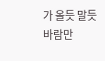가 올듯 말듯 바람만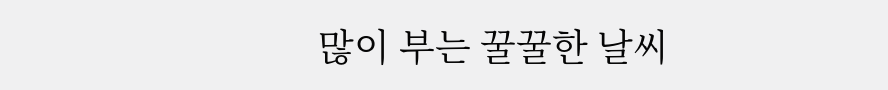많이 부는 꿀꿀한 날씨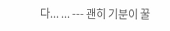다... ... --- 괜히 기분이 꿀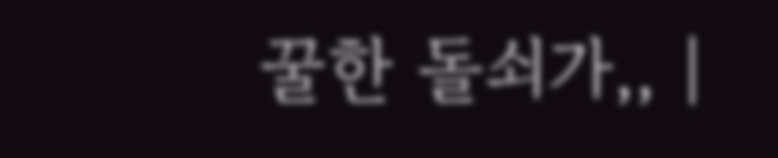꿀한 돌쇠가,, |